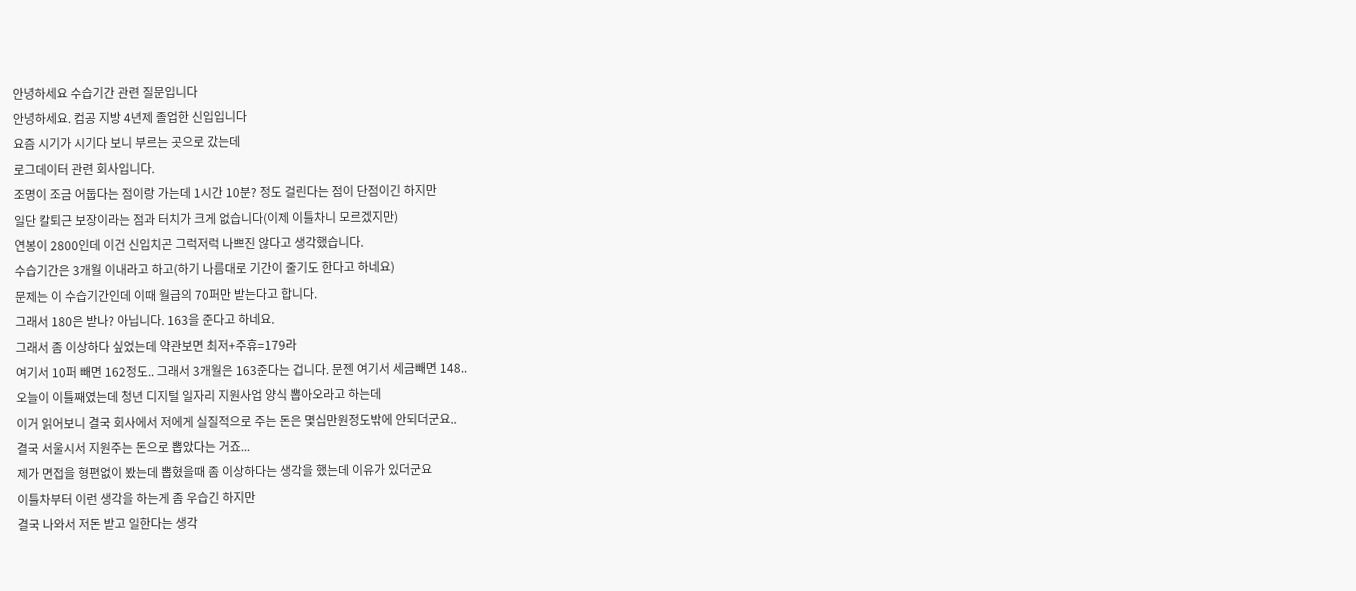안녕하세요 수습기간 관련 질문입니다
안녕하세요. 컴공 지방 4년제 졸업한 신입입니다
요즘 시기가 시기다 보니 부르는 곳으로 갔는데
로그데이터 관련 회사입니다.
조명이 조금 어둡다는 점이랑 가는데 1시간 10분? 정도 걸린다는 점이 단점이긴 하지만
일단 칼퇴근 보장이라는 점과 터치가 크게 없습니다(이제 이틀차니 모르겠지만)
연봉이 2800인데 이건 신입치곤 그럭저럭 나쁘진 않다고 생각했습니다.
수습기간은 3개월 이내라고 하고(하기 나름대로 기간이 줄기도 한다고 하네요)
문제는 이 수습기간인데 이때 월급의 70퍼만 받는다고 합니다.
그래서 180은 받나? 아닙니다. 163을 준다고 하네요.
그래서 좀 이상하다 싶었는데 약관보면 최저+주휴=179라
여기서 10퍼 빼면 162정도.. 그래서 3개월은 163준다는 겁니다. 문젠 여기서 세금빼면 148..
오늘이 이틀째였는데 청년 디지털 일자리 지원사업 양식 뽑아오라고 하는데
이거 읽어보니 결국 회사에서 저에게 실질적으로 주는 돈은 몇십만원정도밖에 안되더군요..
결국 서울시서 지원주는 돈으로 뽑았다는 거죠...
제가 면접을 형편없이 봤는데 뽑혔을때 좀 이상하다는 생각을 했는데 이유가 있더군요
이틀차부터 이런 생각을 하는게 좀 우습긴 하지만
결국 나와서 저돈 받고 일한다는 생각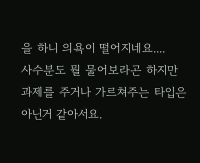을 하니 의욕이 떨어지네요....
사수분도 뭘 물어보라곤 하지만 과제를 주거나 가르쳐주는 타입은 아닌거 같아서요.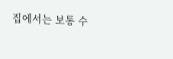집에서는 보통 수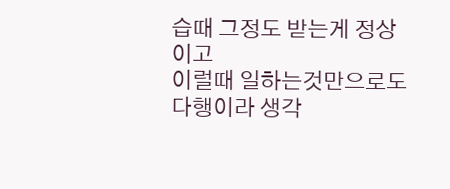습때 그정도 받는게 정상이고
이럴때 일하는것만으로도 다행이라 생각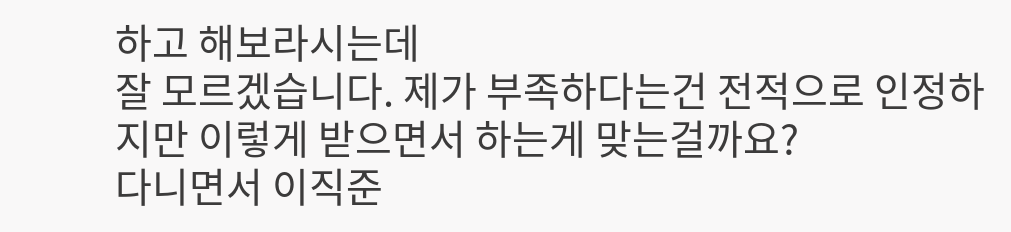하고 해보라시는데
잘 모르겠습니다. 제가 부족하다는건 전적으로 인정하지만 이렇게 받으면서 하는게 맞는걸까요?
다니면서 이직준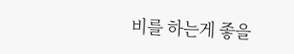비를 하는게 좋을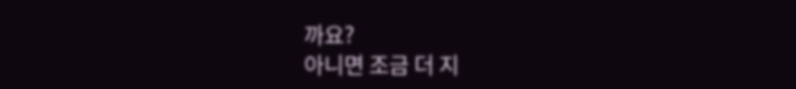까요?
아니면 조금 더 지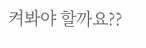켜봐야 할까요??